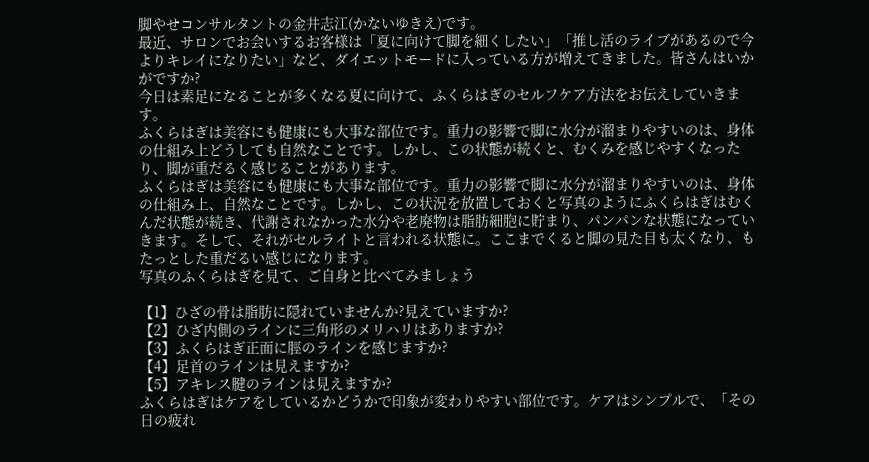脚やせコンサルタントの金井志江(かないゆきえ)です。
最近、サロンでお会いするお客様は「夏に向けて脚を細くしたい」「推し活のライブがあるので今よりキレイになりたい」など、ダイエットモードに入っている方が増えてきました。皆さんはいかがですか?
今日は素足になることが多くなる夏に向けて、ふくらはぎのセルフケア方法をお伝えしていきます。
ふくらはぎは美容にも健康にも大事な部位です。重力の影響で脚に水分が溜まりやすいのは、身体の仕組み上どうしても自然なことです。しかし、この状態が続くと、むくみを感じやすくなったり、脚が重だるく感じることがあります。
ふくらはぎは美容にも健康にも大事な部位です。重力の影響で脚に水分が溜まりやすいのは、身体の仕組み上、自然なことです。しかし、この状況を放置しておくと写真のようにふくらはぎはむくんだ状態が続き、代謝されなかった水分や老廃物は脂肪細胞に貯まり、パンパンな状態になっていきます。そして、それがセルライトと言われる状態に。ここまでくると脚の見た目も太くなり、もたっとした重だるい感じになります。
写真のふくらはぎを見て、ご自身と比べてみましょう

【1】ひざの骨は脂肪に隠れていませんか?見えていますか?
【2】ひざ内側のラインに三角形のメリハリはありますか?
【3】ふくらはぎ正面に脛のラインを感じますか?
【4】足首のラインは見えますか?
【5】アキレス腱のラインは見えますか?
ふくらはぎはケアをしているかどうかで印象が変わりやすい部位です。ケアはシンプルで、「その日の疲れ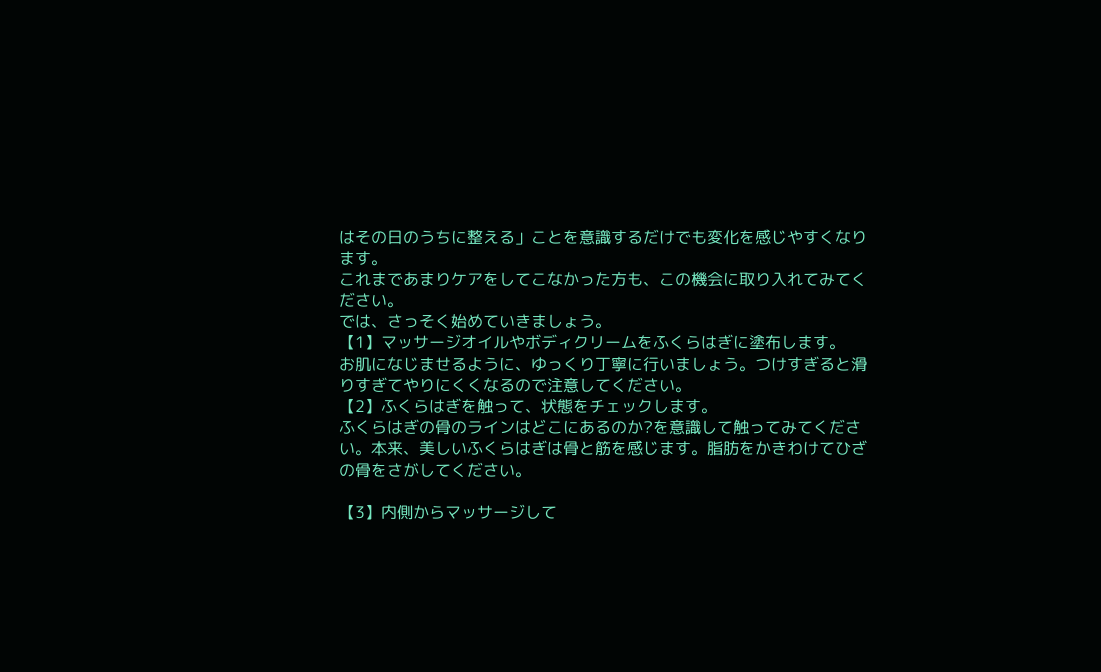はその日のうちに整える」ことを意識するだけでも変化を感じやすくなります。
これまであまりケアをしてこなかった方も、この機会に取り入れてみてください。
では、さっそく始めていきましょう。
【1】マッサージオイルやボディクリームをふくらはぎに塗布します。
お肌になじませるように、ゆっくり丁寧に行いましょう。つけすぎると滑りすぎてやりにくくなるので注意してください。
【2】ふくらはぎを触って、状態をチェックします。
ふくらはぎの骨のラインはどこにあるのか?を意識して触ってみてください。本来、美しいふくらはぎは骨と筋を感じます。脂肪をかきわけてひざの骨をさがしてください。

【3】内側からマッサージして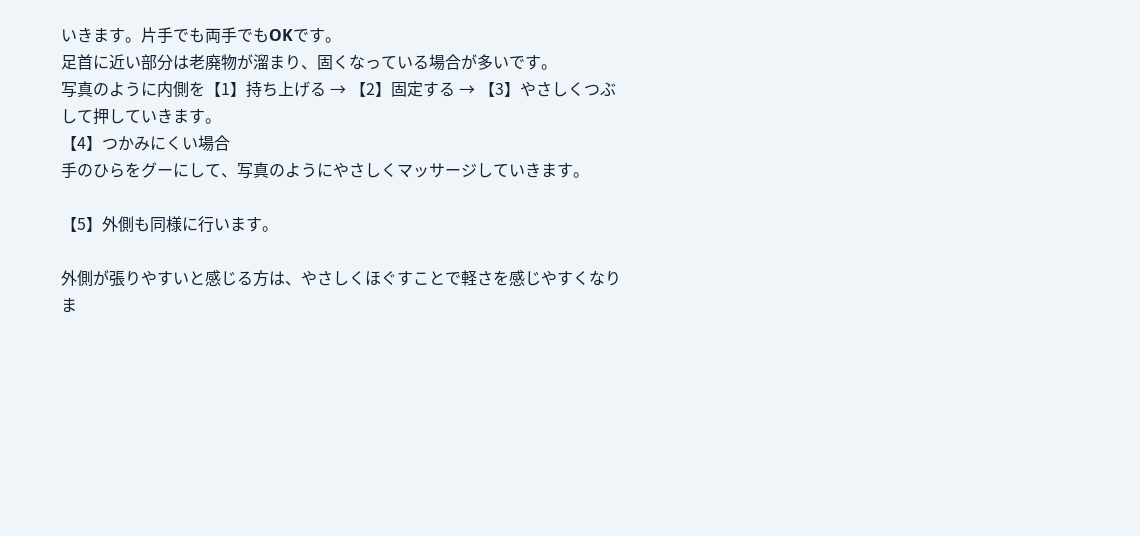いきます。片手でも両手でもOKです。
足首に近い部分は老廃物が溜まり、固くなっている場合が多いです。
写真のように内側を【1】持ち上げる → 【2】固定する → 【3】やさしくつぶして押していきます。
【4】つかみにくい場合
手のひらをグーにして、写真のようにやさしくマッサージしていきます。

【5】外側も同様に行います。

外側が張りやすいと感じる方は、やさしくほぐすことで軽さを感じやすくなりま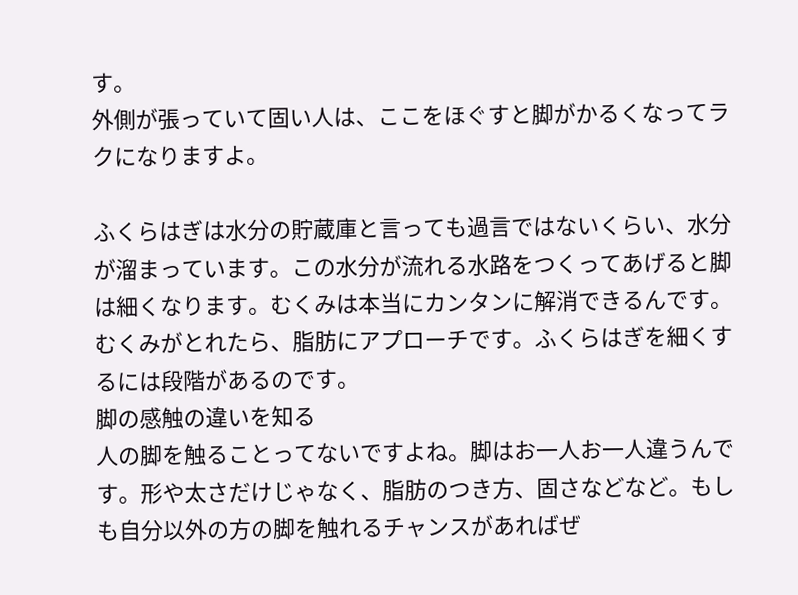す。
外側が張っていて固い人は、ここをほぐすと脚がかるくなってラクになりますよ。

ふくらはぎは水分の貯蔵庫と言っても過言ではないくらい、水分が溜まっています。この水分が流れる水路をつくってあげると脚は細くなります。むくみは本当にカンタンに解消できるんです。むくみがとれたら、脂肪にアプローチです。ふくらはぎを細くするには段階があるのです。
脚の感触の違いを知る
人の脚を触ることってないですよね。脚はお一人お一人違うんです。形や太さだけじゃなく、脂肪のつき方、固さなどなど。もしも自分以外の方の脚を触れるチャンスがあればぜ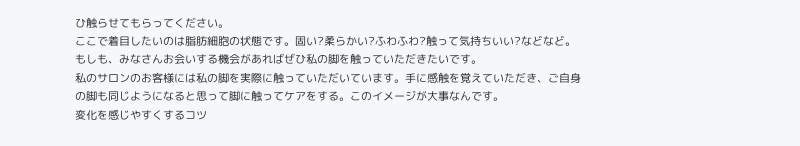ひ触らせてもらってください。
ここで着目したいのは脂肪細胞の状態です。固い?柔らかい?ふわふわ?触って気持ちいい?などなど。もしも、みなさんお会いする機会があればぜひ私の脚を触っていただきたいです。
私のサロンのお客様には私の脚を実際に触っていただいています。手に感触を覚えていただき、ご自身の脚も同じようになると思って脚に触ってケアをする。このイメージが大事なんです。
変化を感じやすくするコツ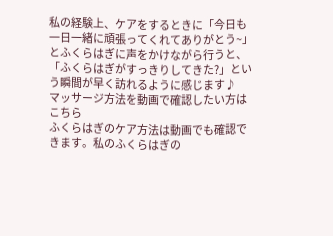私の経験上、ケアをするときに「今日も一日一緒に頑張ってくれてありがとう~」とふくらはぎに声をかけながら行うと、「ふくらはぎがすっきりしてきた?」という瞬間が早く訪れるように感じます♪
マッサージ方法を動画で確認したい方はこちら
ふくらはぎのケア方法は動画でも確認できます。私のふくらはぎの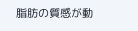脂肪の質感が動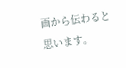画から伝わると思います。